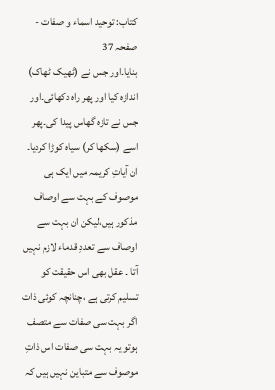کتاب: توحید اسماء و صفات - صفحہ 37
بنایا۔اور جس نے (ٹھیک ٹھاک) اندازہ کیا اور پھر راہ دکھائی۔اور جس نے تازہ گھاس پیدا کی۔پھر اسے (سکھا کر) سیاہ کوڑا کردیا۔ ان آیاتِ کریمہ میں ایک ہی موصوف کے بہت سے اوصاف مذکور ہیں،لیکن ان بہت سے اوصاف سے تعددِ قدماء لازم نہیں آتا ۔ عقل بھی اس حقیقت کو تسلیم کرتی ہے ،چنانچہ کوئی ذات اگر بہت سی صفات سے متصف ہوتو یہ بہت سی صفات اس ذاتِ موصوف سے متباین نہیں ہیں کہ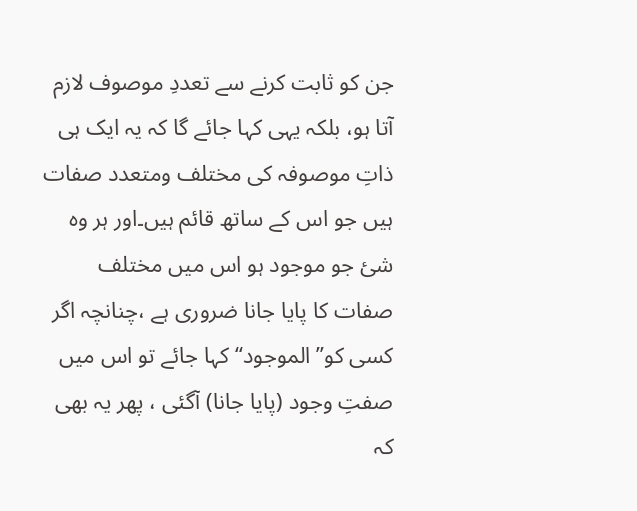جن کو ثابت کرنے سے تعددِ موصوف لازم آتا ہو، بلکہ یہی کہا جائے گا کہ یہ ایک ہی ذاتِ موصوفہ کی مختلف ومتعدد صفات ہیں جو اس کے ساتھ قائم ہیں۔اور ہر وہ شیٔ جو موجود ہو اس میں مختلف صفات کا پایا جانا ضروری ہے ،چنانچہ اگر کسی کو’’ الموجود‘‘ کہا جائے تو اس میں صفتِ وجود (پایا جانا) آگئی ، پھر یہ بھی کہ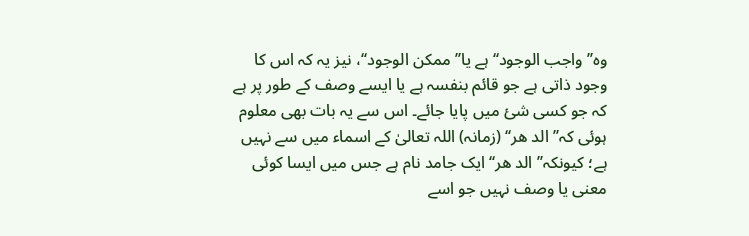وہ’’ واجب الوجود‘‘ ہے یا’’ ممکن الوجود‘‘، نیز یہ کہ اس کا وجود ذاتی ہے جو قائم بنفسہ ہے یا ایسے وصف کے طور پر ہے کہ جو کسی شیٔ میں پایا جائے۔ اس سے یہ بات بھی معلوم ہوئی کہ’’ الد ھر‘‘ (زمانہ) اللہ تعالیٰ کے اسماء میں سے نہیں ہے؛ کیونکہ’’ الد ھر‘‘ایک جامد نام ہے جس میں ایسا کوئی معنی یا وصف نہیں جو اسے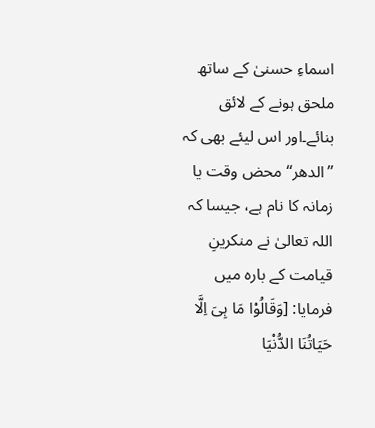اسماءِ حسنیٰ کے ساتھ ملحق ہونے کے لائق بنائے۔اور اس لیئے بھی کہ ’’الدھر‘‘محض وقت یا زمانہ کا نام ہے، جیسا کہ اللہ تعالیٰ نے منکرینِ قیامت کے بارہ میں فرمایا: [وَقَالُوْا مَا ہِىَ اِلَّا حَيَاتُنَا الدُّنْيَا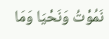نَمُوْتُ وَنَحْيَا وَمَا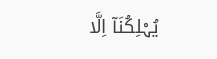يُہْلِكُنَآ اِلَّا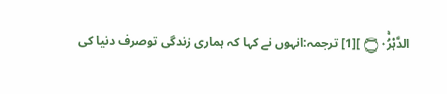الدَّہْرُ۝۰ۚ ][1] ترجمہ:انہوں نے کہا کہ ہماری زندگی توصرف دنیا کی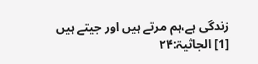زندگی ہے،ہم مرتے ہیں اور جیتے ہیں
[1] الجاثیۃ:۲۴